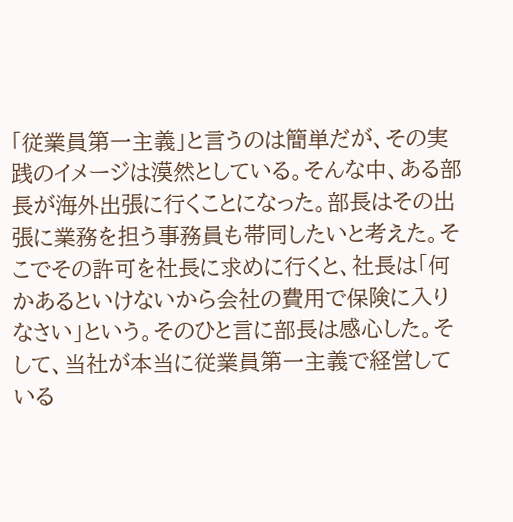「従業員第一主義」と言うのは簡単だが、その実践のイメージは漠然としている。そんな中、ある部長が海外出張に行くことになった。部長はその出張に業務を担う事務員も帯同したいと考えた。そこでその許可を社長に求めに行くと、社長は「何かあるといけないから会社の費用で保険に入りなさい」という。そのひと言に部長は感心した。そして、当社が本当に従業員第一主義で経営している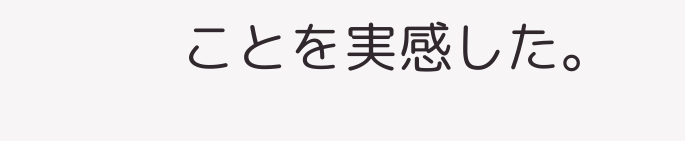ことを実感した。